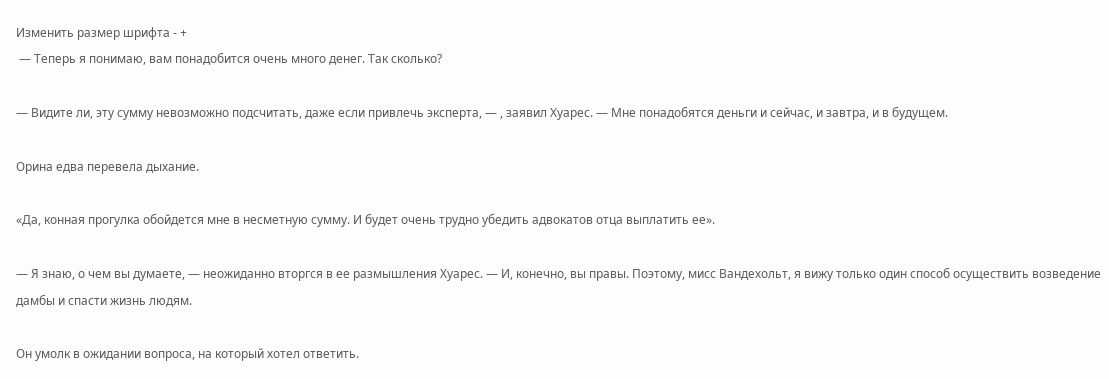Изменить размер шрифта - +
 — Теперь я понимаю, вам понадобится очень много денег. Так сколько?

— Видите ли, эту сумму невозможно подсчитать, даже если привлечь эксперта, — , заявил Хуарес. — Мне понадобятся деньги и сейчас, и завтра, и в будущем.

Орина едва перевела дыхание.

«Да, конная прогулка обойдется мне в несметную сумму. И будет очень трудно убедить адвокатов отца выплатить ее».

— Я знаю, о чем вы думаете, — неожиданно вторгся в ее размышления Хуарес. — И, конечно, вы правы. Поэтому, мисс Вандехольт, я вижу только один способ осуществить возведение дамбы и спасти жизнь людям.

Он умолк в ожидании вопроса, на который хотел ответить.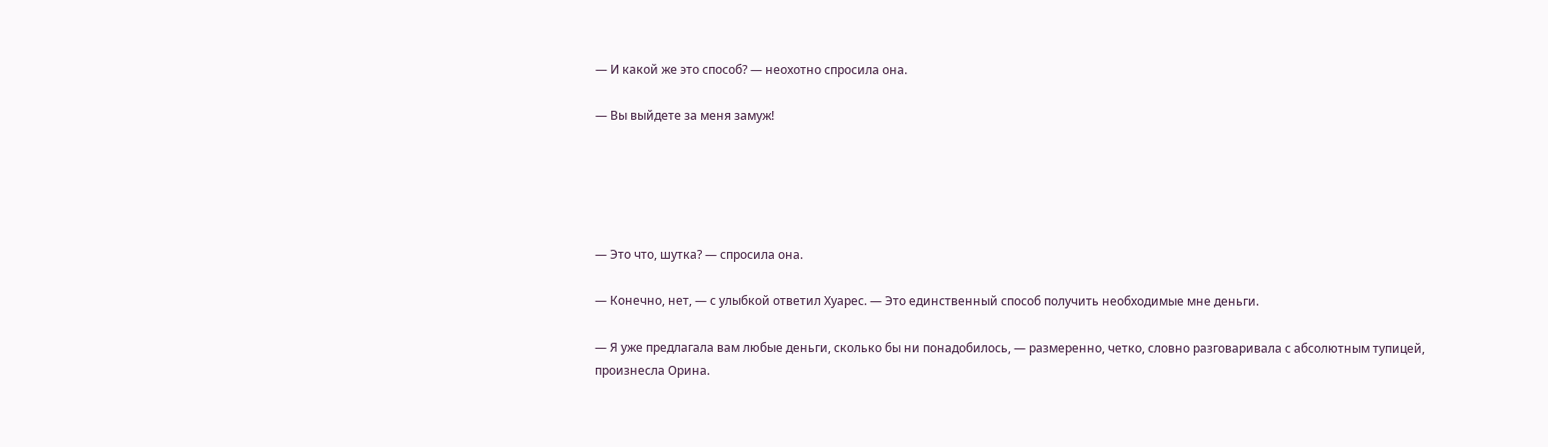— И какой же это способ? — неохотно спросила она.

— Вы выйдете за меня замуж!





— Это что, шутка? — спросила она.

— Конечно, нет, — с улыбкой ответил Хуарес. — Это единственный способ получить необходимые мне деньги.

— Я уже предлагала вам любые деньги, сколько бы ни понадобилось, — размеренно, четко, словно разговаривала с абсолютным тупицей, произнесла Орина.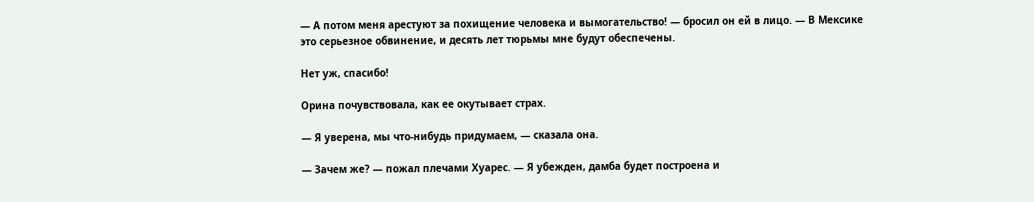— А потом меня арестуют за похищение человека и вымогательство! — бросил он ей в лицо. — В Мексике это серьезное обвинение, и десять лет тюрьмы мне будут обеспечены.

Нет уж, спасибо!

Орина почувствовала, как ее окутывает страх.

— Я уверена, мы что-нибудь придумаем, — сказала она.

— Зачем же? — пожал плечами Хуарес. — Я убежден, дамба будет построена и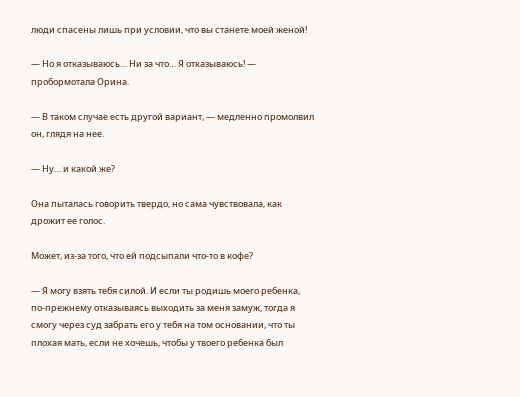люди спасены лишь при условии, что вы станете моей женой!

— Но я отказываюсь… Ни за что… Я отказываюсь! — пробормотала Орина.

— В таком случае есть другой вариант, — медленно промолвил он, глядя на нее.

— Ну… и какой же?

Она пыталась говорить твердо, но сама чувствовала, как дрожит ее голос.

Может, из-за того, что ей подсыпали что-то в кофе?

— Я могу взять тебя силой. И если ты родишь моего ребенка, по-прежнему отказываясь выходить за меня замуж, тогда я смогу через суд забрать его у тебя на том основании, что ты плохая мать, если не хочешь, чтобы у твоего ребенка был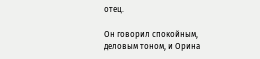отец.

Он говорил спокойным, деловым тоном, и Орина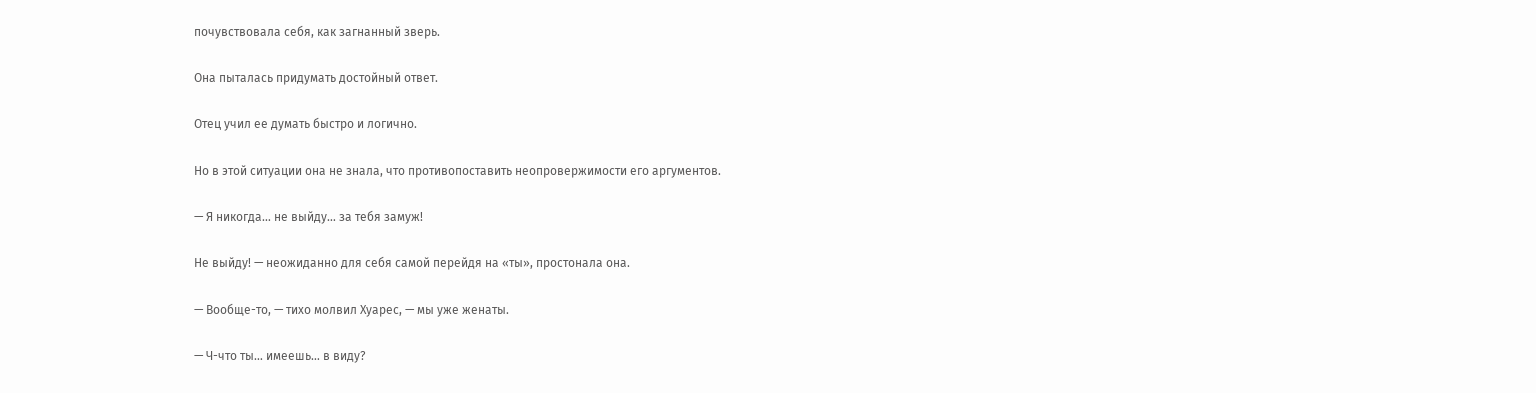почувствовала себя, как загнанный зверь.

Она пыталась придумать достойный ответ.

Отец учил ее думать быстро и логично.

Но в этой ситуации она не знала, что противопоставить неопровержимости его аргументов.

— Я никогда… не выйду… за тебя замуж!

Не выйду! — неожиданно для себя самой перейдя на «ты», простонала она.

— Вообще-то, — тихо молвил Хуарес, — мы уже женаты.

— Ч-что ты… имеешь… в виду?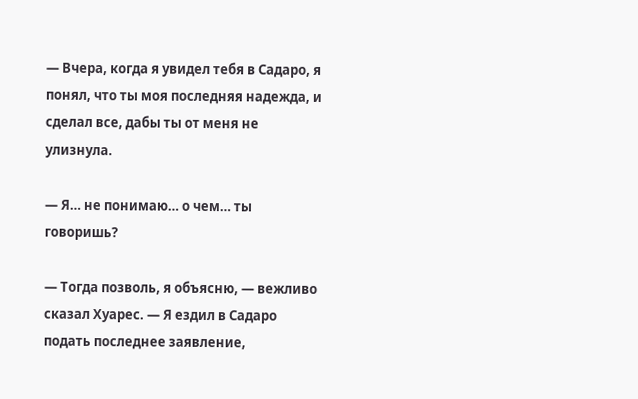— Вчера, когда я увидел тебя в Садаро, я понял, что ты моя последняя надежда, и сделал все, дабы ты от меня не улизнула.

— Я… не понимаю… о чем… ты говоришь?

— Тогда позволь, я объясню, — вежливо сказал Хуарес. — Я ездил в Садаро подать последнее заявление,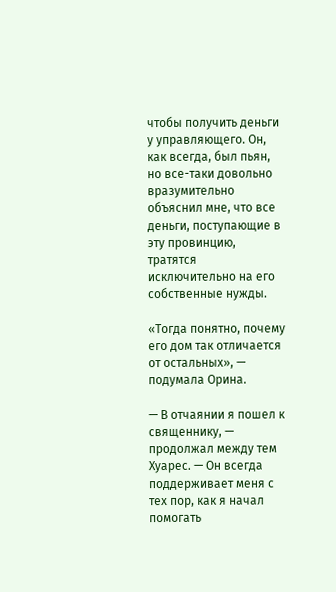чтобы получить деньги у управляющего. Он, как всегда, был пьян, но все-таки довольно вразумительно объяснил мне, что все деньги, поступающие в эту провинцию, тратятся исключительно на его собственные нужды.

«Тогда понятно, почему его дом так отличается от остальных», — подумала Орина.

— В отчаянии я пошел к священнику, — продолжал между тем Хуарес. — Он всегда поддерживает меня с тех пор, как я начал помогать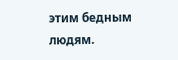этим бедным людям.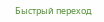Быстрый переход